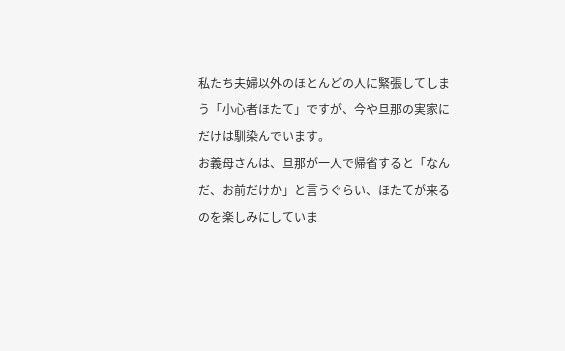私たち夫婦以外のほとんどの人に緊張してしまう「小心者ほたて」ですが、今や旦那の実家にだけは馴染んでいます。
お義母さんは、旦那が一人で帰省すると「なんだ、お前だけか」と言うぐらい、ほたてが来るのを楽しみにしていま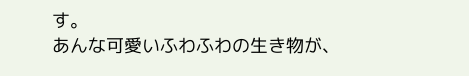す。
あんな可愛いふわふわの生き物が、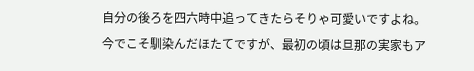自分の後ろを四六時中追ってきたらそりゃ可愛いですよね。
今でこそ馴染んだほたてですが、最初の頃は旦那の実家もア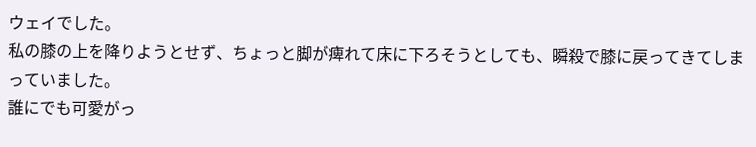ウェイでした。
私の膝の上を降りようとせず、ちょっと脚が痺れて床に下ろそうとしても、瞬殺で膝に戻ってきてしまっていました。
誰にでも可愛がっ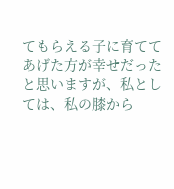てもらえる子に育ててあげた方が幸せだったと思いますが、私としては、私の膝から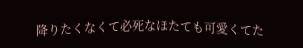降りたくなくて必死なほたても可愛くてた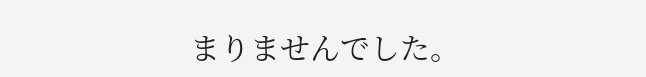まりませんでした。